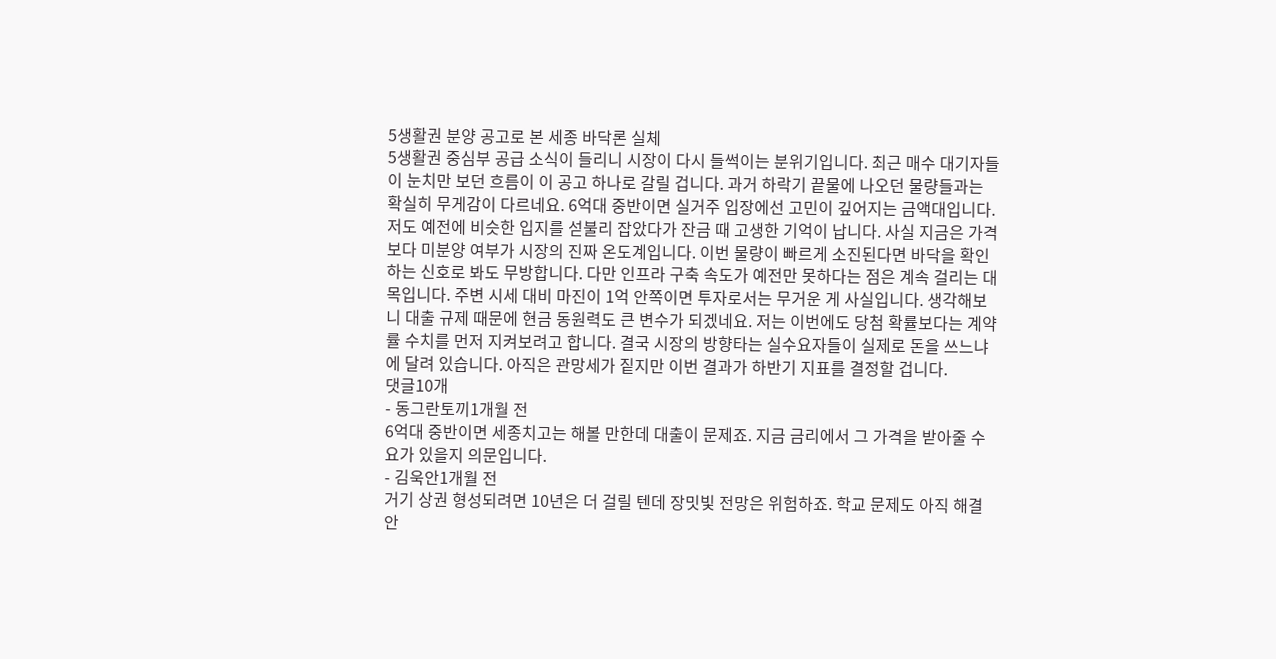5생활권 분양 공고로 본 세종 바닥론 실체
5생활권 중심부 공급 소식이 들리니 시장이 다시 들썩이는 분위기입니다. 최근 매수 대기자들이 눈치만 보던 흐름이 이 공고 하나로 갈릴 겁니다. 과거 하락기 끝물에 나오던 물량들과는 확실히 무게감이 다르네요. 6억대 중반이면 실거주 입장에선 고민이 깊어지는 금액대입니다. 저도 예전에 비슷한 입지를 섣불리 잡았다가 잔금 때 고생한 기억이 납니다. 사실 지금은 가격보다 미분양 여부가 시장의 진짜 온도계입니다. 이번 물량이 빠르게 소진된다면 바닥을 확인하는 신호로 봐도 무방합니다. 다만 인프라 구축 속도가 예전만 못하다는 점은 계속 걸리는 대목입니다. 주변 시세 대비 마진이 1억 안쪽이면 투자로서는 무거운 게 사실입니다. 생각해보니 대출 규제 때문에 현금 동원력도 큰 변수가 되겠네요. 저는 이번에도 당첨 확률보다는 계약률 수치를 먼저 지켜보려고 합니다. 결국 시장의 방향타는 실수요자들이 실제로 돈을 쓰느냐에 달려 있습니다. 아직은 관망세가 짙지만 이번 결과가 하반기 지표를 결정할 겁니다.
댓글10개
- 동그란토끼1개월 전
6억대 중반이면 세종치고는 해볼 만한데 대출이 문제죠. 지금 금리에서 그 가격을 받아줄 수요가 있을지 의문입니다.
- 김욱안1개월 전
거기 상권 형성되려면 10년은 더 걸릴 텐데 장밋빛 전망은 위험하죠. 학교 문제도 아직 해결 안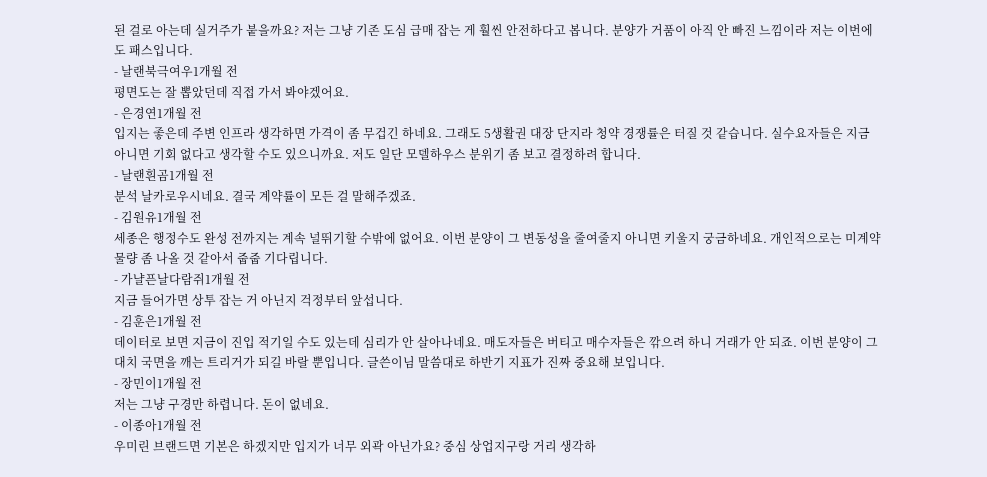된 걸로 아는데 실거주가 붙을까요? 저는 그냥 기존 도심 급매 잡는 게 훨씬 안전하다고 봅니다. 분양가 거품이 아직 안 빠진 느낌이라 저는 이번에도 패스입니다.
- 날랜북극여우1개월 전
평면도는 잘 뽑았던데 직접 가서 봐야겠어요.
- 은경연1개월 전
입지는 좋은데 주변 인프라 생각하면 가격이 좀 무겁긴 하네요. 그래도 5생활권 대장 단지라 청약 경쟁률은 터질 것 같습니다. 실수요자들은 지금 아니면 기회 없다고 생각할 수도 있으니까요. 저도 일단 모델하우스 분위기 좀 보고 결정하려 합니다.
- 날랜흰곰1개월 전
분석 날카로우시네요. 결국 계약률이 모든 걸 말해주겠죠.
- 김원유1개월 전
세종은 행정수도 완성 전까지는 계속 널뛰기할 수밖에 없어요. 이번 분양이 그 변동성을 줄여줄지 아니면 키울지 궁금하네요. 개인적으로는 미계약 물량 좀 나올 것 같아서 줍줍 기다립니다.
- 가냘픈날다람쥐1개월 전
지금 들어가면 상투 잡는 거 아닌지 걱정부터 앞섭니다.
- 김훈은1개월 전
데이터로 보면 지금이 진입 적기일 수도 있는데 심리가 안 살아나네요. 매도자들은 버티고 매수자들은 깎으려 하니 거래가 안 되죠. 이번 분양이 그 대치 국면을 깨는 트리거가 되길 바랄 뿐입니다. 글쓴이님 말씀대로 하반기 지표가 진짜 중요해 보입니다.
- 장민이1개월 전
저는 그냥 구경만 하렵니다. 돈이 없네요.
- 이종아1개월 전
우미린 브랜드면 기본은 하겠지만 입지가 너무 외곽 아닌가요? 중심 상업지구랑 거리 생각하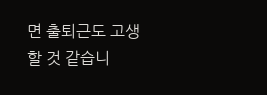면 출퇴근도 고생할 것 같습니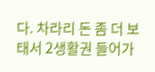다. 차라리 돈 좀 더 보태서 2생활권 들어가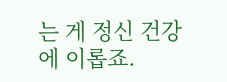는 게 정신 건강에 이롭죠.